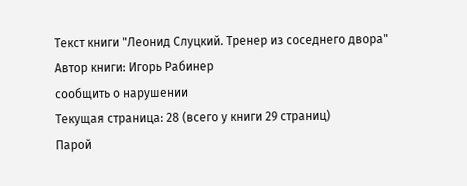Текст книги "Леонид Слуцкий. Тренер из соседнего двора"
Автор книги: Игорь Рабинер
сообщить о нарушении
Текущая страница: 28 (всего у книги 29 страниц)
Парой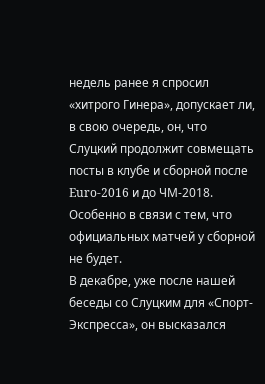недель ранее я спросил «хитрого Гинера», допускает ли, в свою очередь, он, что Слуцкий продолжит совмещать посты в клубе и сборной после Euro-2016 и до ЧМ-2018. Особенно в связи с тем, что официальных матчей у сборной не будет.
В декабре, уже после нашей беседы со Слуцким для «Спорт-Экспресса», он высказался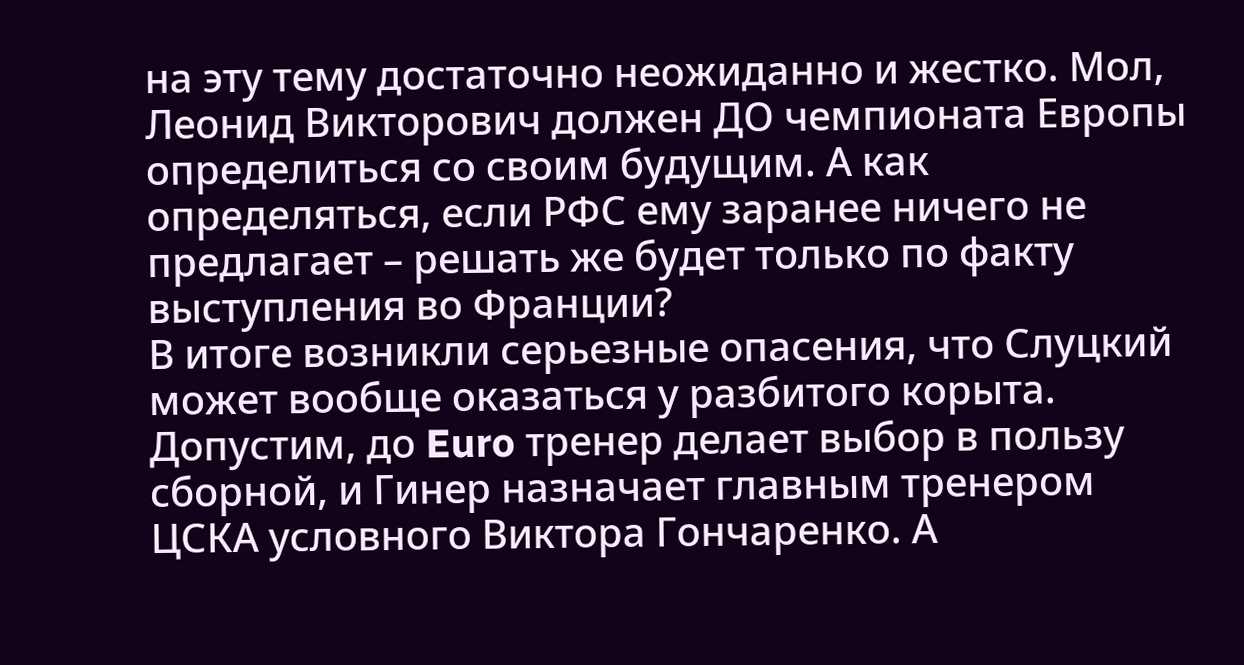на эту тему достаточно неожиданно и жестко. Мол, Леонид Викторович должен ДО чемпионата Европы определиться со своим будущим. А как определяться, если РФС ему заранее ничего не предлагает – решать же будет только по факту выступления во Франции?
В итоге возникли серьезные опасения, что Слуцкий может вообще оказаться у разбитого корыта. Допустим, до Euro тренер делает выбор в пользу сборной, и Гинер назначает главным тренером ЦСКА условного Виктора Гончаренко. А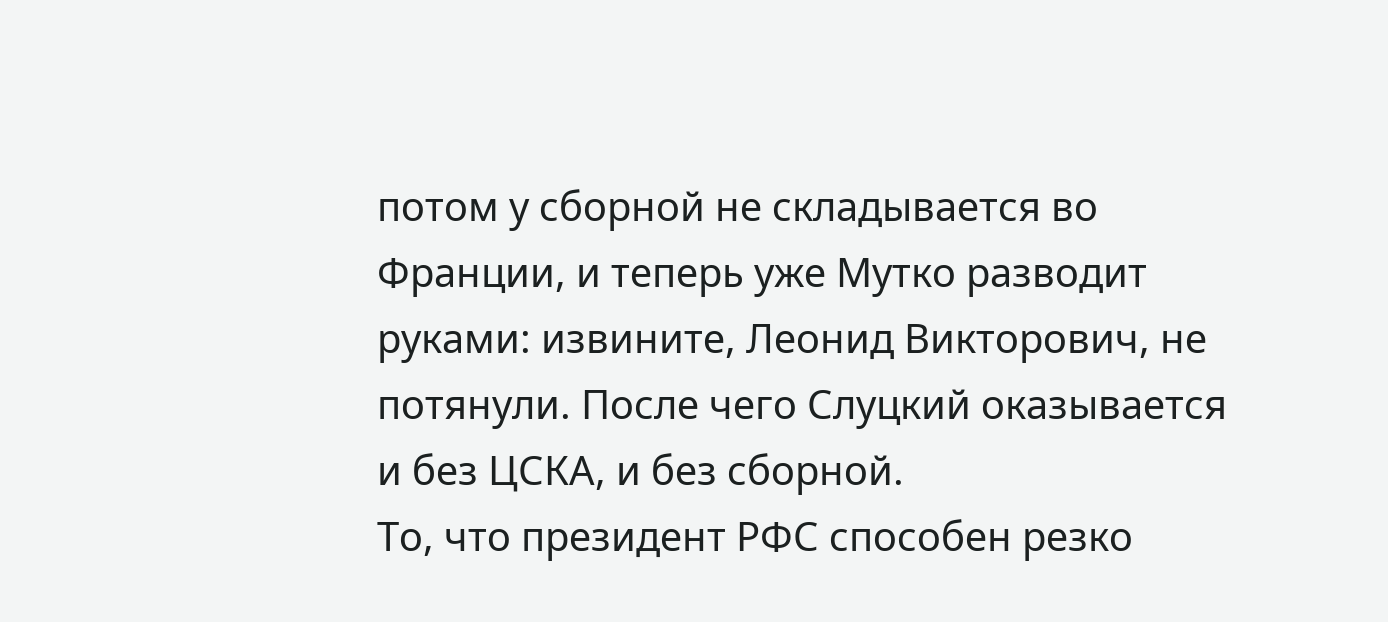потом у сборной не складывается во Франции, и теперь уже Мутко разводит руками: извините, Леонид Викторович, не потянули. После чего Слуцкий оказывается и без ЦСКА, и без сборной.
То, что президент РФС способен резко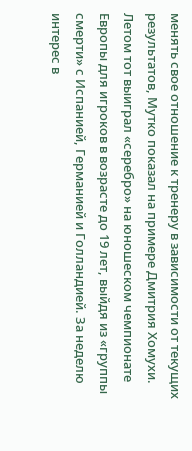менять свое отношение к тренеру в зависимости от текущих результатов, Мутко показал на примере Дмитрия Хомухи. Летом тот выиграл «серебро» на юношеском чемпионате Европы для игроков в возрасте до 19 лет, выйдя из «группы смерти» с Испанией, Германией и Голландией. За неделю интерес в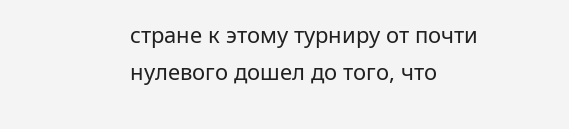стране к этому турниру от почти нулевого дошел до того, что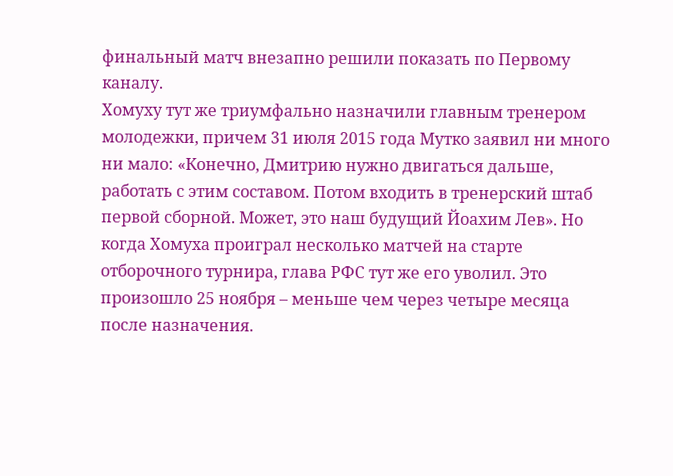финальный матч внезапно решили показать по Первому каналу.
Хомуху тут же триумфально назначили главным тренером молодежки, причем 31 июля 2015 года Мутко заявил ни много ни мало: «Конечно, Дмитрию нужно двигаться дальше, работать с этим составом. Потом входить в тренерский штаб первой сборной. Может, это наш будущий Йоахим Лев». Но когда Хомуха проиграл несколько матчей на старте отборочного турнира, глава РФС тут же его уволил. Это произошло 25 ноября – меньше чем через четыре месяца после назначения.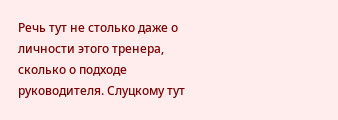Речь тут не столько даже о личности этого тренера, сколько о подходе руководителя. Слуцкому тут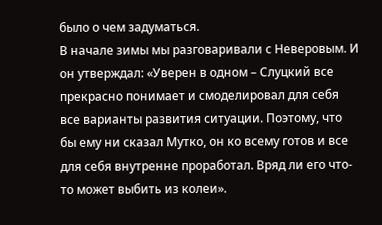было о чем задуматься.
В начале зимы мы разговаривали с Неверовым. И он утверждал: «Уверен в одном – Слуцкий все прекрасно понимает и смоделировал для себя все варианты развития ситуации. Поэтому, что бы ему ни сказал Мутко, он ко всему готов и все для себя внутренне проработал. Вряд ли его что-то может выбить из колеи».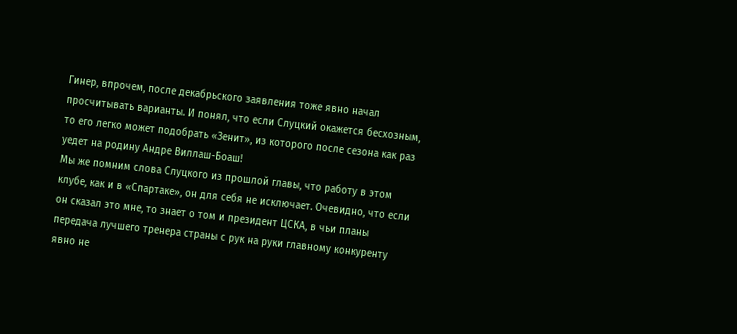Гинер, впрочем, после декабрьского заявления тоже явно начал просчитывать варианты. И понял, что если Слуцкий окажется бесхозным, то его легко может подобрать «Зенит», из которого после сезона как раз уедет на родину Андре Виллаш-Боаш!
Мы же помним слова Слуцкого из прошлой главы, что работу в этом клубе, как и в «Спартаке», он для себя не исключает. Очевидно, что если он сказал это мне, то знает о том и президент ЦСКА, в чьи планы передача лучшего тренера страны с рук на руки главному конкуренту явно не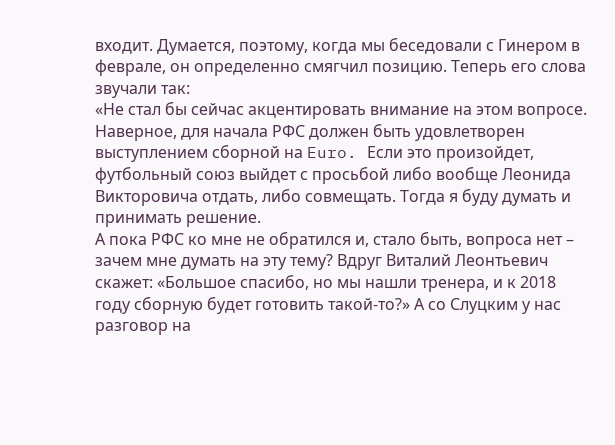входит. Думается, поэтому, когда мы беседовали с Гинером в феврале, он определенно смягчил позицию. Теперь его слова звучали так:
«Не стал бы сейчас акцентировать внимание на этом вопросе. Наверное, для начала РФС должен быть удовлетворен выступлением сборной на Euro. Если это произойдет, футбольный союз выйдет с просьбой либо вообще Леонида Викторовича отдать, либо совмещать. Тогда я буду думать и принимать решение.
А пока РФС ко мне не обратился и, стало быть, вопроса нет – зачем мне думать на эту тему? Вдруг Виталий Леонтьевич скажет: «Большое спасибо, но мы нашли тренера, и к 2018 году сборную будет готовить такой-то?» А со Слуцким у нас разговор на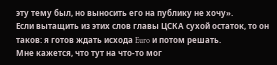эту тему был, но выносить его на публику не хочу».
Если вытащить из этих слов главы ЦСКА сухой остаток, то он таков: я готов ждать исхода Euro и потом решать.
Мне кажется, что тут на что-то мог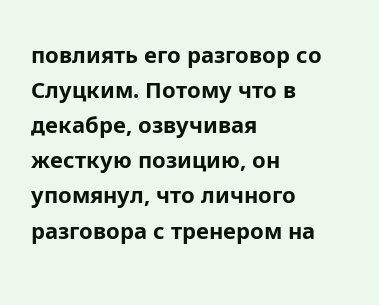повлиять его разговор со Слуцким. Потому что в декабре, озвучивая жесткую позицию, он упомянул, что личного разговора с тренером на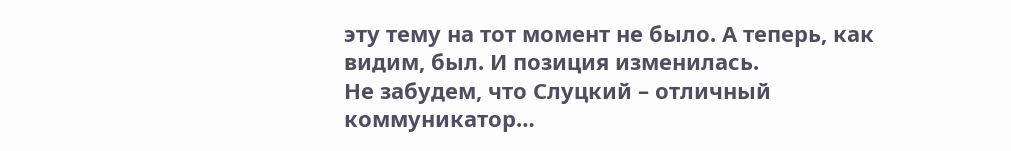эту тему на тот момент не было. А теперь, как видим, был. И позиция изменилась.
Не забудем, что Слуцкий – отличный коммуникатор…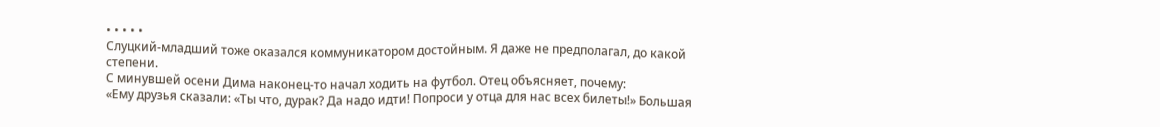• • • • •
Слуцкий-младший тоже оказался коммуникатором достойным. Я даже не предполагал, до какой степени.
С минувшей осени Дима наконец-то начал ходить на футбол. Отец объясняет, почему:
«Ему друзья сказали: «Ты что, дурак? Да надо идти! Попроси у отца для нас всех билеты!» Большая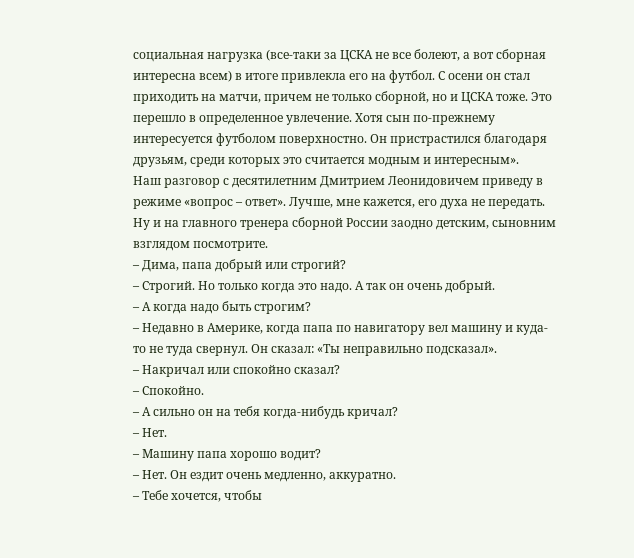социальная нагрузка (все-таки за ЦСКА не все болеют, а вот сборная интересна всем) в итоге привлекла его на футбол. С осени он стал приходить на матчи, причем не только сборной, но и ЦСКА тоже. Это перешло в определенное увлечение. Хотя сын по-прежнему интересуется футболом поверхностно. Он пристрастился благодаря друзьям, среди которых это считается модным и интересным».
Наш разговор с десятилетним Дмитрием Леонидовичем приведу в режиме «вопрос – ответ». Лучше, мне кажется, его духа не передать. Ну и на главного тренера сборной России заодно детским, сыновним взглядом посмотрите.
– Дима, папа добрый или строгий?
– Строгий. Но только когда это надо. А так он очень добрый.
– А когда надо быть строгим?
– Недавно в Америке, когда папа по навигатору вел машину и куда-то не туда свернул. Он сказал: «Ты неправильно подсказал».
– Накричал или спокойно сказал?
– Спокойно.
– А сильно он на тебя когда-нибудь кричал?
– Нет.
– Машину папа хорошо водит?
– Нет. Он ездит очень медленно, аккуратно.
– Тебе хочется, чтобы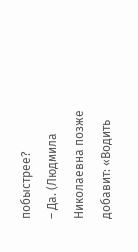побыстрее?
– Да. (Людмила Николаевна позже добавит: «Водить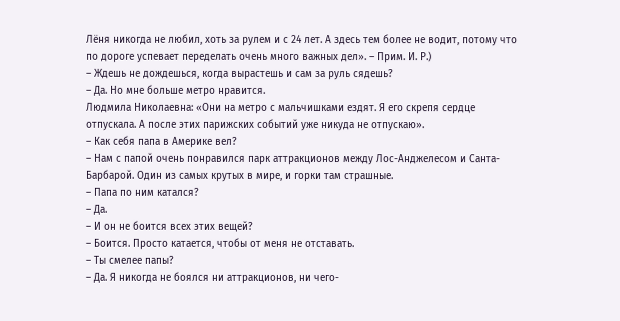Лёня никогда не любил, хоть за рулем и с 24 лет. А здесь тем более не водит, потому что по дороге успевает переделать очень много важных дел». – Прим. И. Р.)
– Ждешь не дождешься, когда вырастешь и сам за руль сядешь?
– Да. Но мне больше метро нравится.
Людмила Николаевна: «Они на метро с мальчишками ездят. Я его скрепя сердце отпускала. А после этих парижских событий уже никуда не отпускаю».
– Как себя папа в Америке вел?
– Нам с папой очень понравился парк аттракционов между Лос-Анджелесом и Санта-Барбарой. Один из самых крутых в мире, и горки там страшные.
– Папа по ним катался?
– Да.
– И он не боится всех этих вещей?
– Боится. Просто катается, чтобы от меня не отставать.
– Ты смелее папы?
– Да. Я никогда не боялся ни аттракционов, ни чего-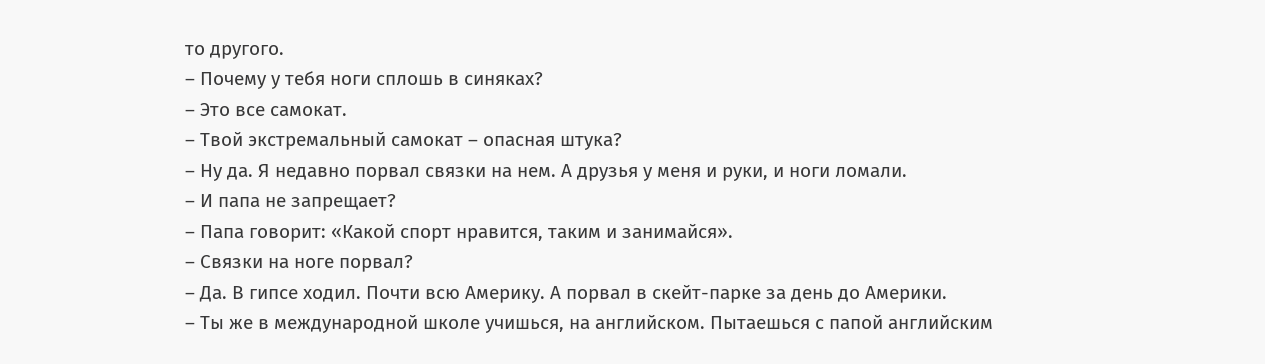то другого.
– Почему у тебя ноги сплошь в синяках?
– Это все самокат.
– Твой экстремальный самокат – опасная штука?
– Ну да. Я недавно порвал связки на нем. А друзья у меня и руки, и ноги ломали.
– И папа не запрещает?
– Папа говорит: «Какой спорт нравится, таким и занимайся».
– Связки на ноге порвал?
– Да. В гипсе ходил. Почти всю Америку. А порвал в скейт-парке за день до Америки.
– Ты же в международной школе учишься, на английском. Пытаешься с папой английским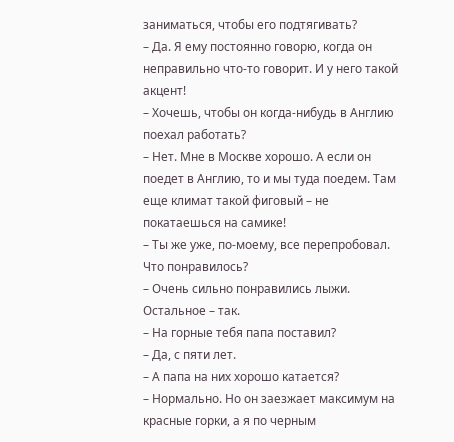заниматься, чтобы его подтягивать?
– Да. Я ему постоянно говорю, когда он неправильно что-то говорит. И у него такой акцент!
– Хочешь, чтобы он когда-нибудь в Англию поехал работать?
– Нет. Мне в Москве хорошо. А если он поедет в Англию, то и мы туда поедем. Там еще климат такой фиговый – не покатаешься на самике!
– Ты же уже, по-моему, все перепробовал. Что понравилось?
– Очень сильно понравились лыжи. Остальное – так.
– На горные тебя папа поставил?
– Да, с пяти лет.
– А папа на них хорошо катается?
– Нормально. Но он заезжает максимум на красные горки, а я по черным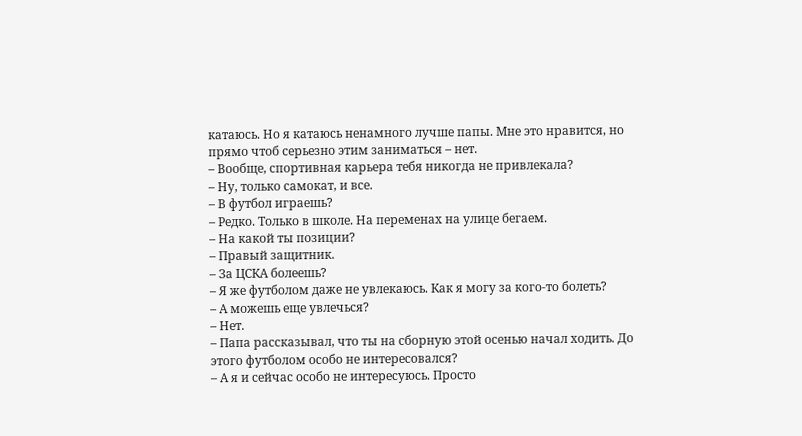катаюсь. Но я катаюсь ненамного лучше папы. Мне это нравится, но прямо чтоб серьезно этим заниматься – нет.
– Вообще, спортивная карьера тебя никогда не привлекала?
– Ну, только самокат, и все.
– В футбол играешь?
– Редко. Только в школе. На переменах на улице бегаем.
– На какой ты позиции?
– Правый защитник.
– За ЦСКА болеешь?
– Я же футболом даже не увлекаюсь. Как я могу за кого-то болеть?
– А можешь еще увлечься?
– Нет.
– Папа рассказывал, что ты на сборную этой осенью начал ходить. До этого футболом особо не интересовался?
– А я и сейчас особо не интересуюсь. Просто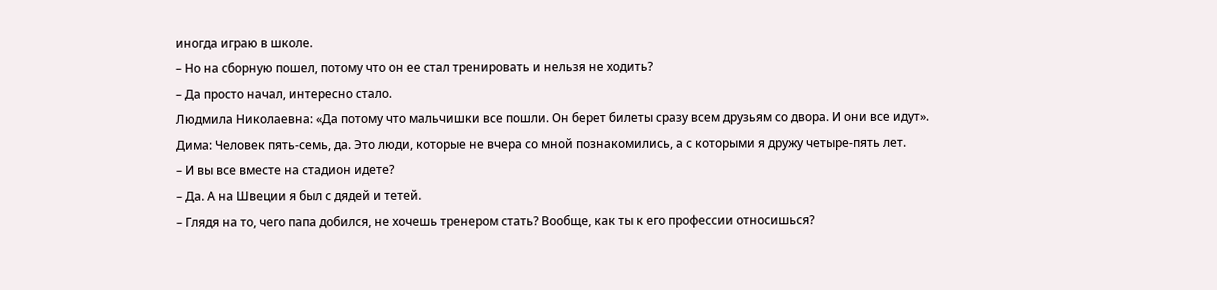иногда играю в школе.
– Но на сборную пошел, потому что он ее стал тренировать и нельзя не ходить?
– Да просто начал, интересно стало.
Людмила Николаевна: «Да потому что мальчишки все пошли. Он берет билеты сразу всем друзьям со двора. И они все идут».
Дима: Человек пять-семь, да. Это люди, которые не вчера со мной познакомились, а с которыми я дружу четыре-пять лет.
– И вы все вместе на стадион идете?
– Да. А на Швеции я был с дядей и тетей.
– Глядя на то, чего папа добился, не хочешь тренером стать? Вообще, как ты к его профессии относишься?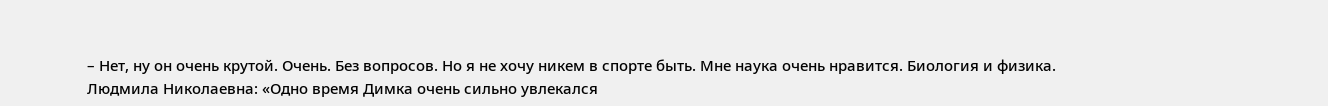– Нет, ну он очень крутой. Очень. Без вопросов. Но я не хочу никем в спорте быть. Мне наука очень нравится. Биология и физика.
Людмила Николаевна: «Одно время Димка очень сильно увлекался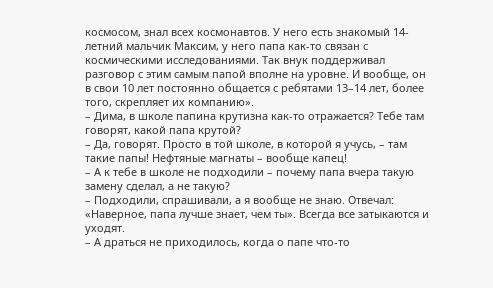космосом, знал всех космонавтов. У него есть знакомый 14-летний мальчик Максим, у него папа как-то связан с космическими исследованиями. Так внук поддерживал разговор с этим самым папой вполне на уровне. И вообще, он в свои 10 лет постоянно общается с ребятами 13–14 лет, более того, скрепляет их компанию».
– Дима, в школе папина крутизна как-то отражается? Тебе там говорят, какой папа крутой?
– Да, говорят. Просто в той школе, в которой я учусь, – там такие папы! Нефтяные магнаты – вообще капец!
– А к тебе в школе не подходили – почему папа вчера такую замену сделал, а не такую?
– Подходили, спрашивали, а я вообще не знаю. Отвечал: «Наверное, папа лучше знает, чем ты». Всегда все затыкаются и уходят.
– А драться не приходилось, когда о папе что-то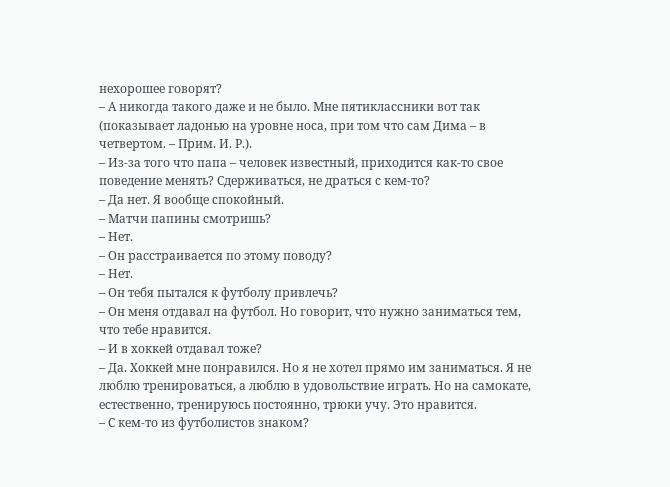нехорошее говорят?
– А никогда такого даже и не было. Мне пятиклассники вот так (показывает ладонью на уровне носа, при том что сам Дима – в четвертом. – Прим. И. Р.).
– Из-за того что папа – человек известный, приходится как-то свое поведение менять? Сдерживаться, не драться с кем-то?
– Да нет. Я вообще спокойный.
– Матчи папины смотришь?
– Нет.
– Он расстраивается по этому поводу?
– Нет.
– Он тебя пытался к футболу привлечь?
– Он меня отдавал на футбол. Но говорит, что нужно заниматься тем, что тебе нравится.
– И в хоккей отдавал тоже?
– Да. Хоккей мне понравился. Но я не хотел прямо им заниматься. Я не люблю тренироваться, а люблю в удовольствие играть. Но на самокате, естественно, тренируюсь постоянно, трюки учу. Это нравится.
– С кем-то из футболистов знаком?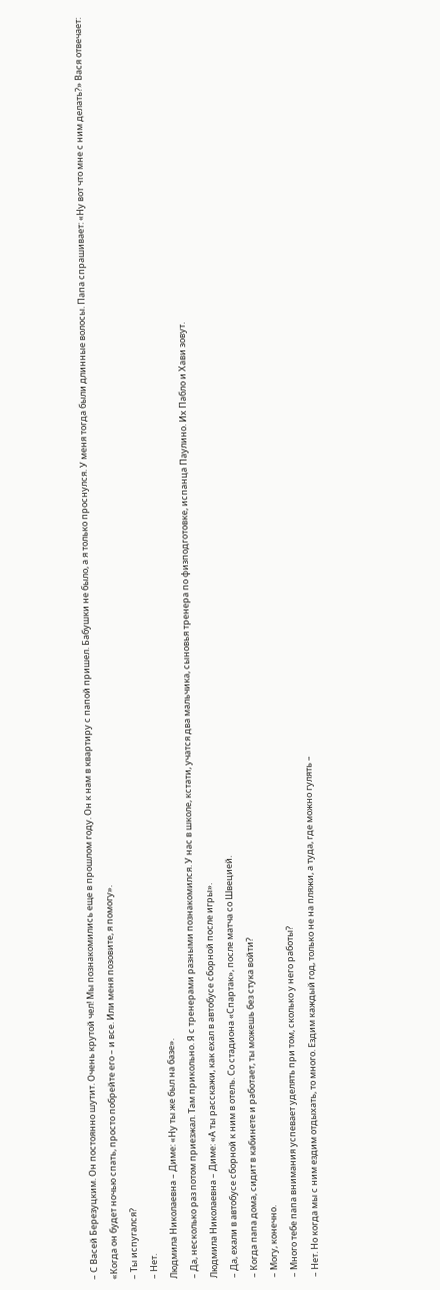– С Васей Березуцким. Он постоянно шутит. Очень крутой чел! Мы познакомились еще в прошлом году. Он к нам в квартиру с папой пришел. Бабушки не было, а я только проснулся. У меня тогда были длинные волосы. Папа спрашивает: «Ну вот что мне с ним делать?» Вася отвечает: «Когда он будет ночью спать, просто побрейте его – и все. Или меня позовите, я помогу».
– Ты испугался?
– Нет.
Людмила Николаевна – Диме: «Ну ты же был на базе».
– Да, несколько раз потом приезжал. Там прикольно. Я с тренерами разными познакомился. У нас в школе, кстати, учатся два мальчика, сыновья тренера по физподготовке, испанца Паулино. Их Пабло и Хави зовут.
Людмила Николаевна – Диме: «А ты расскажи, как ехал в автобусе сборной после игры».
– Да, ехали в автобусе сборной к ним в отель. Со стадиона «Спартак», после матча со Швецией.
– Когда папа дома, сидит в кабинете и работает, ты можешь без стука войти?
– Могу, конечно.
– Много тебе папа внимания успевает уделять при том, сколько у него работы?
– Нет. Но когда мы с ним ездим отдыхать, то много. Ездим каждый год, только не на пляжи, а туда, где можно гулять –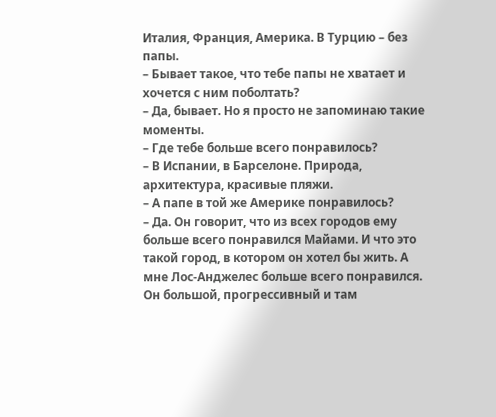Италия, Франция, Америка. В Турцию – без папы.
– Бывает такое, что тебе папы не хватает и хочется с ним поболтать?
– Да, бывает. Но я просто не запоминаю такие моменты.
– Где тебе больше всего понравилось?
– В Испании, в Барселоне. Природа, архитектура, красивые пляжи.
– А папе в той же Америке понравилось?
– Да. Он говорит, что из всех городов ему больше всего понравился Майами. И что это такой город, в котором он хотел бы жить. А мне Лос-Анджелес больше всего понравился. Он большой, прогрессивный и там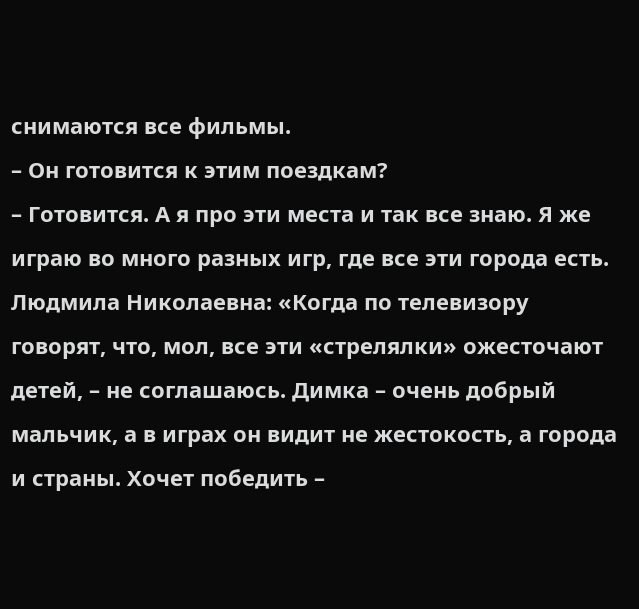снимаются все фильмы.
– Он готовится к этим поездкам?
– Готовится. А я про эти места и так все знаю. Я же играю во много разных игр, где все эти города есть.
Людмила Николаевна: «Когда по телевизору говорят, что, мол, все эти «стрелялки» ожесточают детей, – не соглашаюсь. Димка – очень добрый мальчик, а в играх он видит не жестокость, а города и страны. Хочет победить –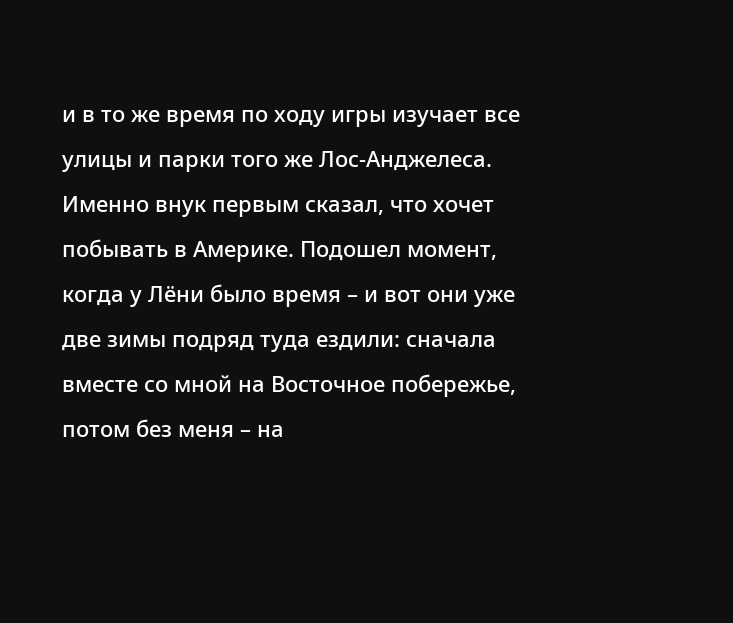и в то же время по ходу игры изучает все улицы и парки того же Лос-Анджелеса.
Именно внук первым сказал, что хочет побывать в Америке. Подошел момент, когда у Лёни было время – и вот они уже две зимы подряд туда ездили: сначала вместе со мной на Восточное побережье, потом без меня – на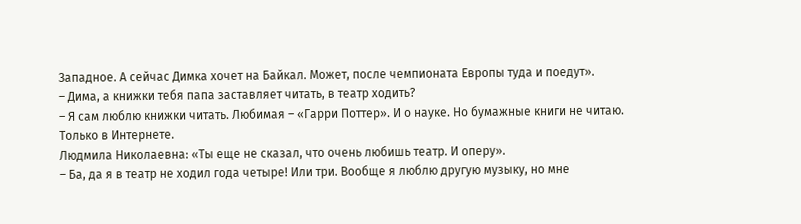Западное. А сейчас Димка хочет на Байкал. Может, после чемпионата Европы туда и поедут».
– Дима, а книжки тебя папа заставляет читать, в театр ходить?
– Я сам люблю книжки читать. Любимая – «Гарри Поттер». И о науке. Но бумажные книги не читаю. Только в Интернете.
Людмила Николаевна: «Ты еще не сказал, что очень любишь театр. И оперу».
– Ба, да я в театр не ходил года четыре! Или три. Вообще я люблю другую музыку, но мне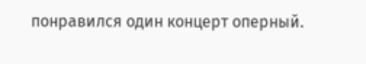понравился один концерт оперный.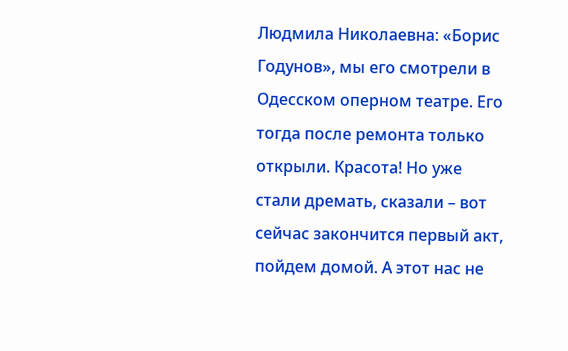Людмила Николаевна: «Борис Годунов», мы его смотрели в Одесском оперном театре. Его тогда после ремонта только открыли. Красота! Но уже стали дремать, сказали – вот сейчас закончится первый акт, пойдем домой. А этот нас не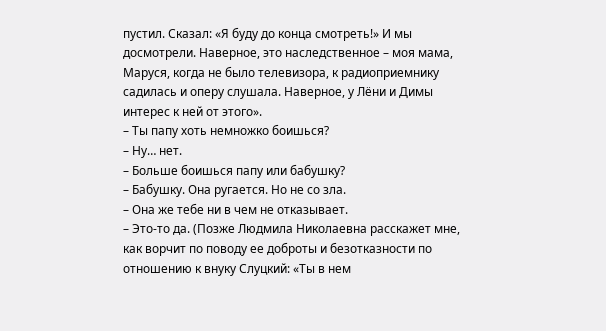пустил. Сказал: «Я буду до конца смотреть!» И мы досмотрели. Наверное, это наследственное – моя мама, Маруся, когда не было телевизора, к радиоприемнику садилась и оперу слушала. Наверное, у Лёни и Димы интерес к ней от этого».
– Ты папу хоть немножко боишься?
– Ну… нет.
– Больше боишься папу или бабушку?
– Бабушку. Она ругается. Но не со зла.
– Она же тебе ни в чем не отказывает.
– Это-то да. (Позже Людмила Николаевна расскажет мне, как ворчит по поводу ее доброты и безотказности по отношению к внуку Слуцкий: «Ты в нем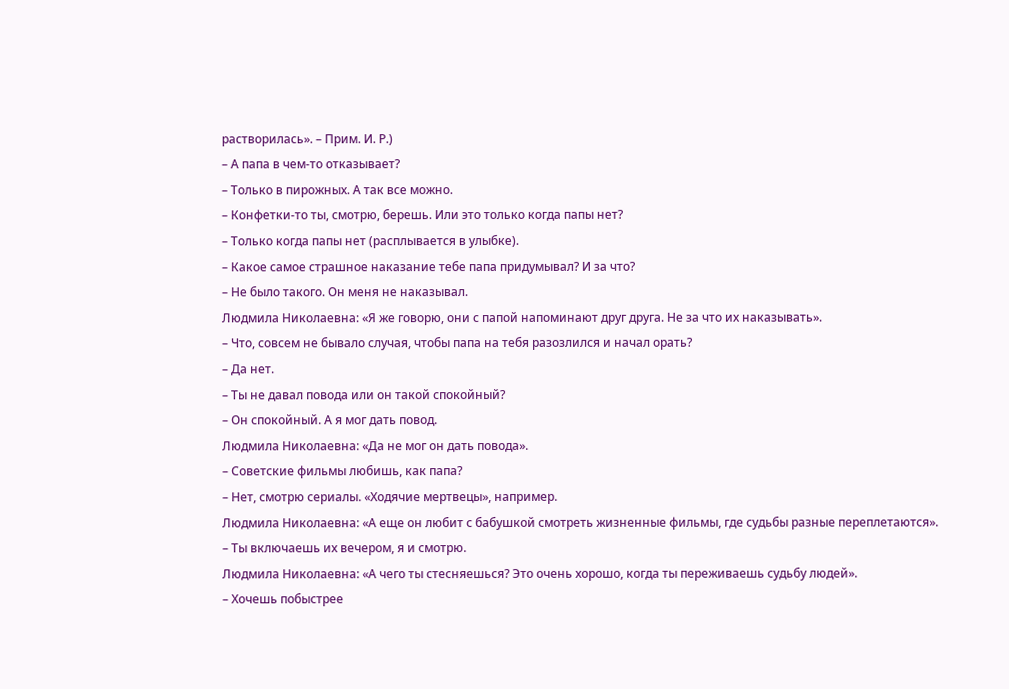растворилась». – Прим. И. Р.)
– А папа в чем-то отказывает?
– Только в пирожных. А так все можно.
– Конфетки-то ты, смотрю, берешь. Или это только когда папы нет?
– Только когда папы нет (расплывается в улыбке).
– Какое самое страшное наказание тебе папа придумывал? И за что?
– Не было такого. Он меня не наказывал.
Людмила Николаевна: «Я же говорю, они с папой напоминают друг друга. Не за что их наказывать».
– Что, совсем не бывало случая, чтобы папа на тебя разозлился и начал орать?
– Да нет.
– Ты не давал повода или он такой спокойный?
– Он спокойный. А я мог дать повод.
Людмила Николаевна: «Да не мог он дать повода».
– Советские фильмы любишь, как папа?
– Нет, смотрю сериалы. «Ходячие мертвецы», например.
Людмила Николаевна: «А еще он любит с бабушкой смотреть жизненные фильмы, где судьбы разные переплетаются».
– Ты включаешь их вечером, я и смотрю.
Людмила Николаевна: «А чего ты стесняешься? Это очень хорошо, когда ты переживаешь судьбу людей».
– Хочешь побыстрее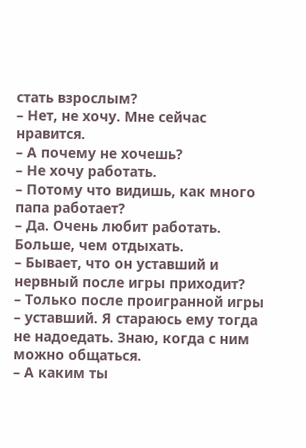стать взрослым?
– Нет, не хочу. Мне сейчас нравится.
– А почему не хочешь?
– Не хочу работать.
– Потому что видишь, как много папа работает?
– Да. Очень любит работать. Больше, чем отдыхать.
– Бывает, что он уставший и нервный после игры приходит?
– Только после проигранной игры – уставший. Я стараюсь ему тогда не надоедать. Знаю, когда с ним можно общаться.
– А каким ты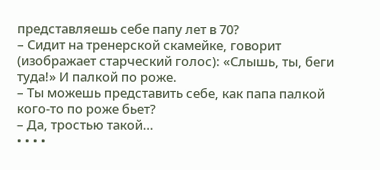представляешь себе папу лет в 70?
– Сидит на тренерской скамейке, говорит (изображает старческий голос): «Слышь, ты, беги туда!» И палкой по роже.
– Ты можешь представить себе, как папа палкой кого-то по роже бьет?
– Да, тростью такой…
• • • •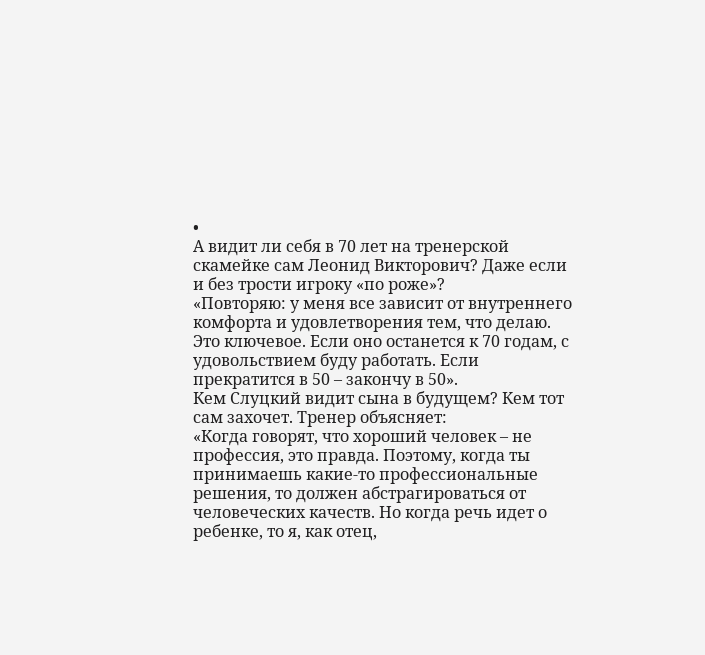•
А видит ли себя в 70 лет на тренерской скамейке сам Леонид Викторович? Даже если и без трости игроку «по роже»?
«Повторяю: у меня все зависит от внутреннего комфорта и удовлетворения тем, что делаю. Это ключевое. Если оно останется к 70 годам, с удовольствием буду работать. Если прекратится в 50 – закончу в 50».
Кем Слуцкий видит сына в будущем? Кем тот сам захочет. Тренер объясняет:
«Когда говорят, что хороший человек – не профессия, это правда. Поэтому, когда ты принимаешь какие-то профессиональные решения, то должен абстрагироваться от человеческих качеств. Но когда речь идет о ребенке, то я, как отец,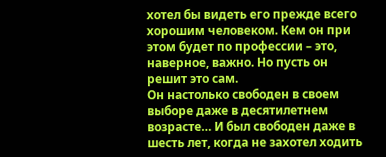хотел бы видеть его прежде всего хорошим человеком. Кем он при этом будет по профессии – это, наверное, важно. Но пусть он решит это сам.
Он настолько свободен в своем выборе даже в десятилетнем возрасте… И был свободен даже в шесть лет, когда не захотел ходить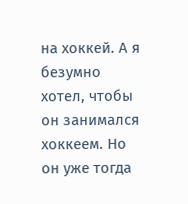на хоккей. А я безумно хотел, чтобы он занимался хоккеем. Но он уже тогда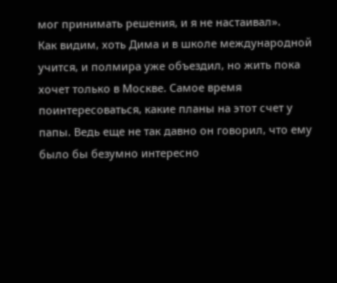мог принимать решения, и я не настаивал».
Как видим, хоть Дима и в школе международной учится, и полмира уже объездил, но жить пока хочет только в Москве. Самое время поинтересоваться, какие планы на этот счет у папы. Ведь еще не так давно он говорил, что ему было бы безумно интересно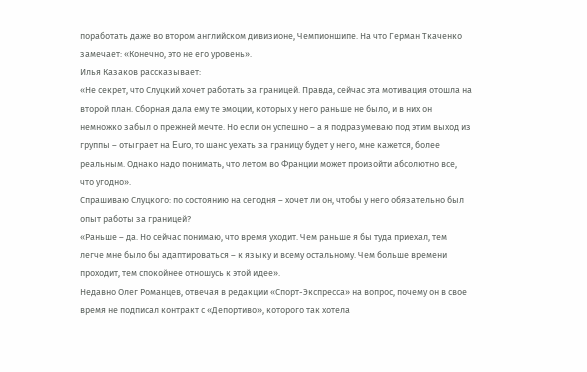поработать даже во втором английском дивизионе, Чемпионшипе. На что Герман Ткаченко замечает: «Конечно, это не его уровень».
Илья Казаков рассказывает:
«Не секрет, что Слуцкий хочет работать за границей. Правда, сейчас эта мотивация отошла на второй план. Сборная дала ему те эмоции, которых у него раньше не было, и в них он немножко забыл о прежней мечте. Но если он успешно – а я подразумеваю под этим выход из группы – отыграет на Euro, то шанс уехать за границу будет у него, мне кажется, более реальным. Однако надо понимать, что летом во Франции может произойти абсолютно все, что угодно».
Спрашиваю Слуцкого: по состоянию на сегодня – хочет ли он, чтобы у него обязательно был опыт работы за границей?
«Раньше – да. Но сейчас понимаю, что время уходит. Чем раньше я бы туда приехал, тем легче мне было бы адаптироваться – к языку и всему остальному. Чем больше времени проходит, тем спокойнее отношусь к этой идее».
Недавно Олег Романцев, отвечая в редакции «Спорт-Экспресса» на вопрос, почему он в свое время не подписал контракт с «Депортиво», которого так хотела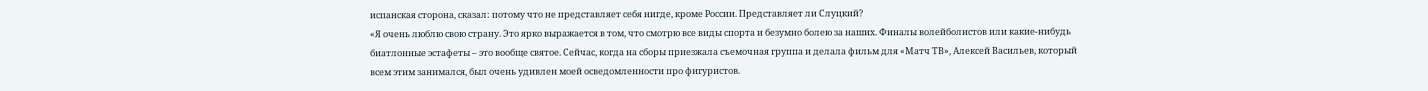испанская сторона, сказал: потому что не представляет себя нигде, кроме России. Представляет ли Слуцкий?
«Я очень люблю свою страну. Это ярко выражается в том, что смотрю все виды спорта и безумно болею за наших. Финалы волейболистов или какие-нибудь биатлонные эстафеты – это вообще святое. Сейчас, когда на сборы приезжала съемочная группа и делала фильм для «Матч ТВ», Алексей Васильев, который всем этим занимался, был очень удивлен моей осведомленности про фигуристов.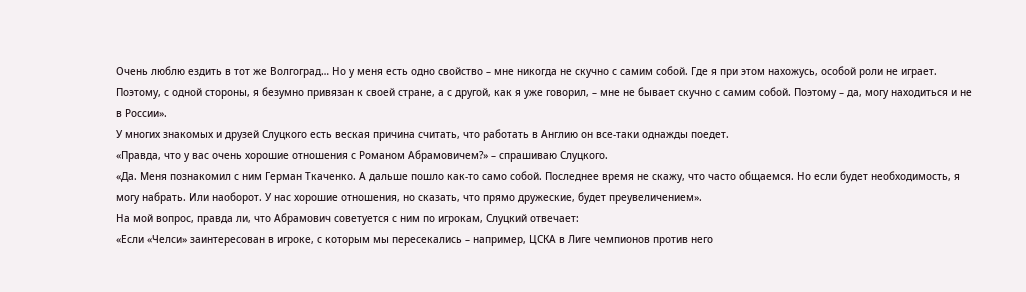Очень люблю ездить в тот же Волгоград… Но у меня есть одно свойство – мне никогда не скучно с самим собой. Где я при этом нахожусь, особой роли не играет. Поэтому, с одной стороны, я безумно привязан к своей стране, а с другой, как я уже говорил, – мне не бывает скучно с самим собой. Поэтому – да, могу находиться и не в России».
У многих знакомых и друзей Слуцкого есть веская причина считать, что работать в Англию он все-таки однажды поедет.
«Правда, что у вас очень хорошие отношения с Романом Абрамовичем?» – спрашиваю Слуцкого.
«Да. Меня познакомил с ним Герман Ткаченко. А дальше пошло как-то само собой. Последнее время не скажу, что часто общаемся. Но если будет необходимость, я могу набрать. Или наоборот. У нас хорошие отношения, но сказать, что прямо дружеские, будет преувеличением».
На мой вопрос, правда ли, что Абрамович советуется с ним по игрокам, Слуцкий отвечает:
«Если «Челси» заинтересован в игроке, с которым мы пересекались – например, ЦСКА в Лиге чемпионов против него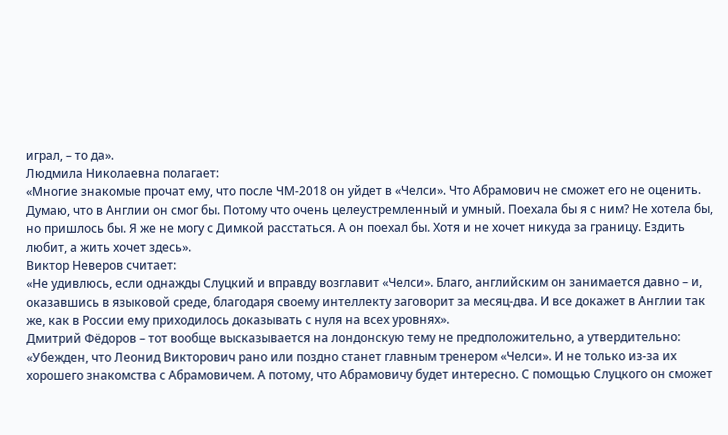играл, – то да».
Людмила Николаевна полагает:
«Многие знакомые прочат ему, что после ЧМ-2018 он уйдет в «Челси». Что Абрамович не сможет его не оценить. Думаю, что в Англии он смог бы. Потому что очень целеустремленный и умный. Поехала бы я с ним? Не хотела бы, но пришлось бы. Я же не могу с Димкой расстаться. А он поехал бы. Хотя и не хочет никуда за границу. Ездить любит, а жить хочет здесь».
Виктор Неверов считает:
«Не удивлюсь, если однажды Слуцкий и вправду возглавит «Челси». Благо, английским он занимается давно – и, оказавшись в языковой среде, благодаря своему интеллекту заговорит за месяц-два. И все докажет в Англии так же, как в России ему приходилось доказывать с нуля на всех уровнях».
Дмитрий Фёдоров – тот вообще высказывается на лондонскую тему не предположительно, а утвердительно:
«Убежден, что Леонид Викторович рано или поздно станет главным тренером «Челси». И не только из-за их хорошего знакомства с Абрамовичем. А потому, что Абрамовичу будет интересно. С помощью Слуцкого он сможет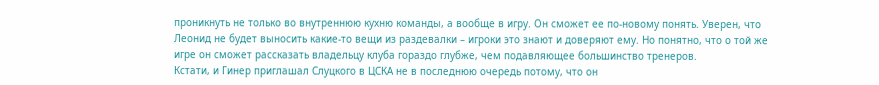проникнуть не только во внутреннюю кухню команды, а вообще в игру. Он сможет ее по-новому понять. Уверен, что Леонид не будет выносить какие-то вещи из раздевалки – игроки это знают и доверяют ему. Но понятно, что о той же игре он сможет рассказать владельцу клуба гораздо глубже, чем подавляющее большинство тренеров.
Кстати, и Гинер приглашал Слуцкого в ЦСКА не в последнюю очередь потому, что он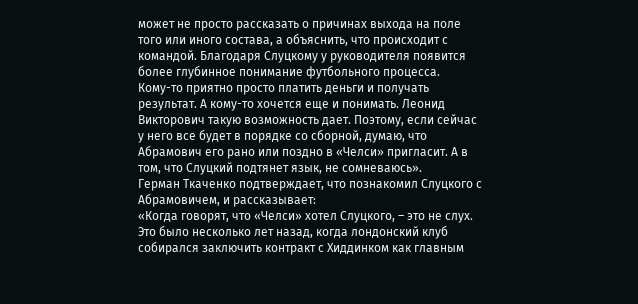может не просто рассказать о причинах выхода на поле того или иного состава, а объяснить, что происходит с командой. Благодаря Слуцкому у руководителя появится более глубинное понимание футбольного процесса.
Кому-то приятно просто платить деньги и получать результат. А кому-то хочется еще и понимать. Леонид Викторович такую возможность дает. Поэтому, если сейчас у него все будет в порядке со сборной, думаю, что Абрамович его рано или поздно в «Челси» пригласит. А в том, что Слуцкий подтянет язык, не сомневаюсь».
Герман Ткаченко подтверждает, что познакомил Слуцкого с Абрамовичем, и рассказывает:
«Когда говорят, что «Челси» хотел Слуцкого, – это не слух. Это было несколько лет назад, когда лондонский клуб собирался заключить контракт с Хиддинком как главным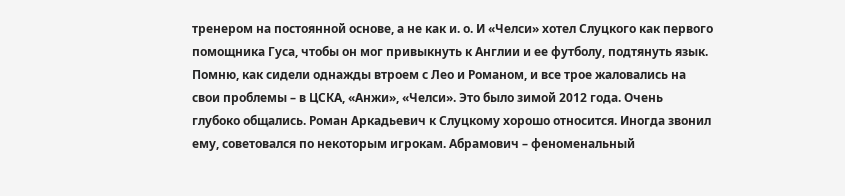тренером на постоянной основе, а не как и. о. И «Челси» хотел Слуцкого как первого помощника Гуса, чтобы он мог привыкнуть к Англии и ее футболу, подтянуть язык.
Помню, как сидели однажды втроем с Лео и Романом, и все трое жаловались на свои проблемы – в ЦСКА, «Анжи», «Челси». Это было зимой 2012 года. Очень глубоко общались. Роман Аркадьевич к Слуцкому хорошо относится. Иногда звонил ему, советовался по некоторым игрокам. Абрамович – феноменальный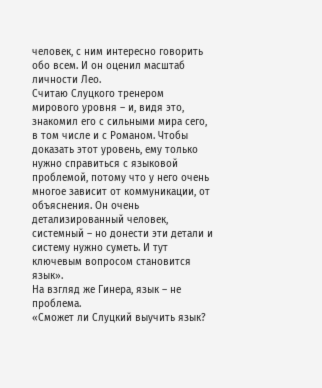человек, с ним интересно говорить обо всем. И он оценил масштаб личности Лео.
Считаю Слуцкого тренером мирового уровня – и, видя это, знакомил его с сильными мира сего, в том числе и с Романом. Чтобы доказать этот уровень, ему только нужно справиться с языковой проблемой, потому что у него очень многое зависит от коммуникации, от объяснения. Он очень детализированный человек, системный – но донести эти детали и систему нужно суметь. И тут ключевым вопросом становится язык».
На взгляд же Гинера, язык – не проблема.
«Сможет ли Слуцкий выучить язык?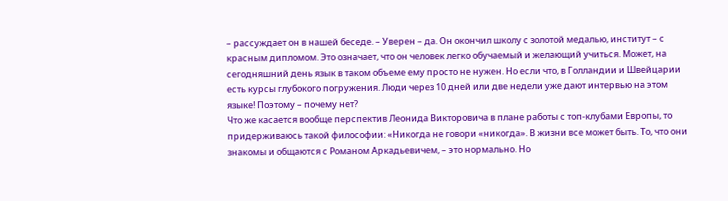– рассуждает он в нашей беседе. – Уверен – да. Он окончил школу с золотой медалью, институт – с красным дипломом. Это означает, что он человек легко обучаемый и желающий учиться. Может, на сегодняшний день язык в таком объеме ему просто не нужен. Но если что, в Голландии и Швейцарии есть курсы глубокого погружения. Люди через 10 дней или две недели уже дают интервью на этом языке! Поэтому – почему нет?
Что же касается вообще перспектив Леонида Викторовича в плане работы с топ-клубами Европы, то придерживаюсь такой философии: «Никогда не говори «никогда». В жизни все может быть. То, что они знакомы и общаются с Романом Аркадьевичем, – это нормально. Но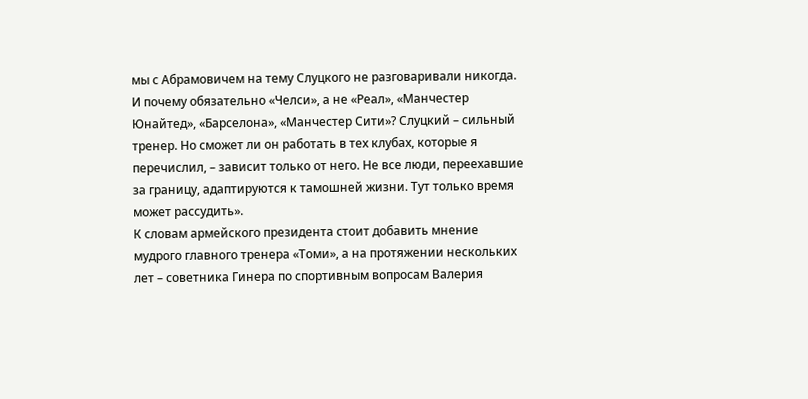мы с Абрамовичем на тему Слуцкого не разговаривали никогда.
И почему обязательно «Челси», а не «Реал», «Манчестер Юнайтед», «Барселона», «Манчестер Сити»? Слуцкий – сильный тренер. Но сможет ли он работать в тех клубах, которые я перечислил, – зависит только от него. Не все люди, переехавшие за границу, адаптируются к тамошней жизни. Тут только время может рассудить».
К словам армейского президента стоит добавить мнение мудрого главного тренера «Томи», а на протяжении нескольких лет – советника Гинера по спортивным вопросам Валерия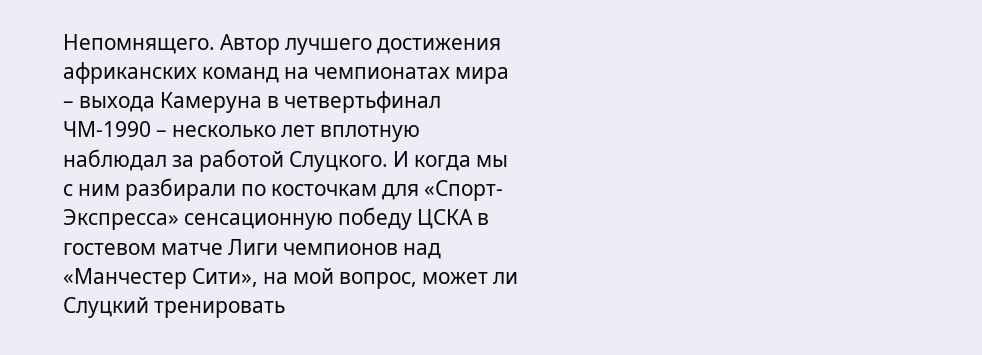Непомнящего. Автор лучшего достижения африканских команд на чемпионатах мира – выхода Камеруна в четвертьфинал ЧМ-1990 – несколько лет вплотную наблюдал за работой Слуцкого. И когда мы с ним разбирали по косточкам для «Спорт-Экспресса» сенсационную победу ЦСКА в гостевом матче Лиги чемпионов над «Манчестер Сити», на мой вопрос, может ли Слуцкий тренировать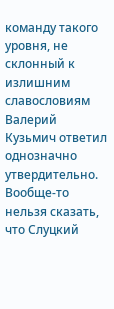команду такого уровня, не склонный к излишним славословиям Валерий Кузьмич ответил однозначно утвердительно.
Вообще-то нельзя сказать, что Слуцкий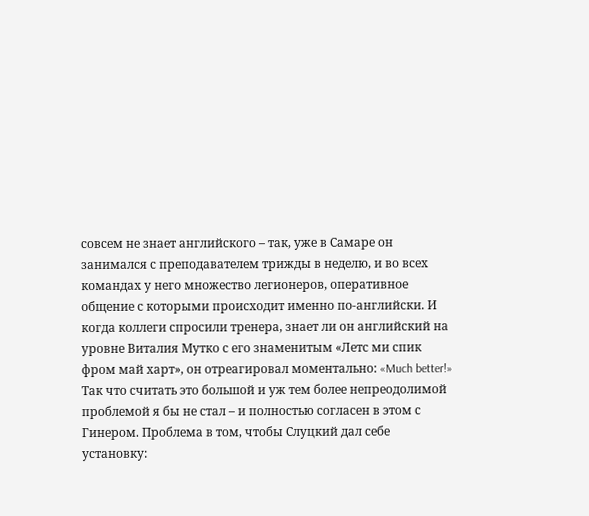совсем не знает английского – так, уже в Самаре он занимался с преподавателем трижды в неделю, и во всех командах у него множество легионеров, оперативное общение с которыми происходит именно по-английски. И когда коллеги спросили тренера, знает ли он английский на уровне Виталия Мутко с его знаменитым «Летс ми спик фром май харт», он отреагировал моментально: «Much better!»
Так что считать это большой и уж тем более непреодолимой проблемой я бы не стал – и полностью согласен в этом с Гинером. Проблема в том, чтобы Слуцкий дал себе установку: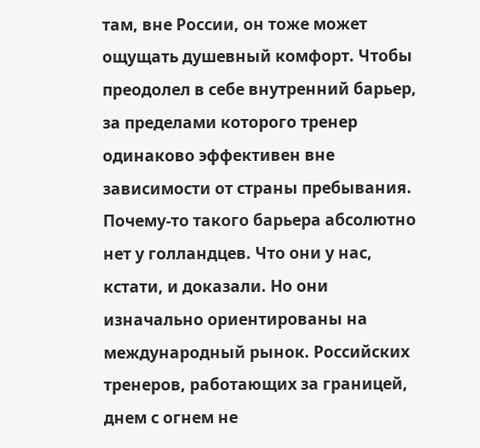там, вне России, он тоже может ощущать душевный комфорт. Чтобы преодолел в себе внутренний барьер, за пределами которого тренер одинаково эффективен вне зависимости от страны пребывания.
Почему-то такого барьера абсолютно нет у голландцев. Что они у нас, кстати, и доказали. Но они изначально ориентированы на международный рынок. Российских тренеров, работающих за границей, днем с огнем не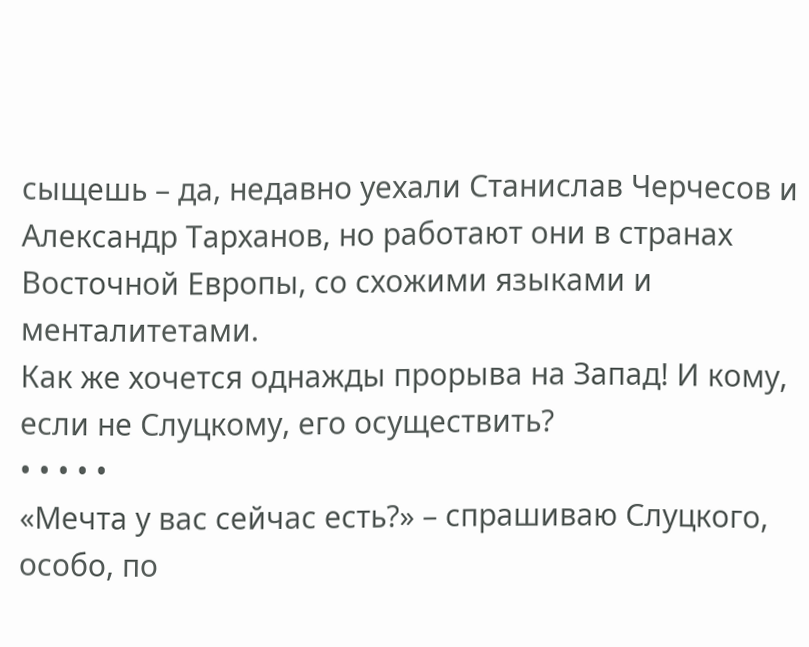сыщешь – да, недавно уехали Станислав Черчесов и Александр Тарханов, но работают они в странах Восточной Европы, со схожими языками и менталитетами.
Как же хочется однажды прорыва на Запад! И кому, если не Слуцкому, его осуществить?
• • • • •
«Мечта у вас сейчас есть?» – спрашиваю Слуцкого, особо, по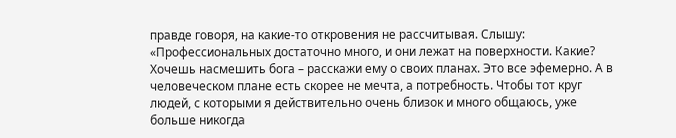правде говоря, на какие-то откровения не рассчитывая. Слышу:
«Профессиональных достаточно много, и они лежат на поверхности. Какие? Хочешь насмешить бога – расскажи ему о своих планах. Это все эфемерно. А в человеческом плане есть скорее не мечта, а потребность. Чтобы тот круг людей, с которыми я действительно очень близок и много общаюсь, уже больше никогда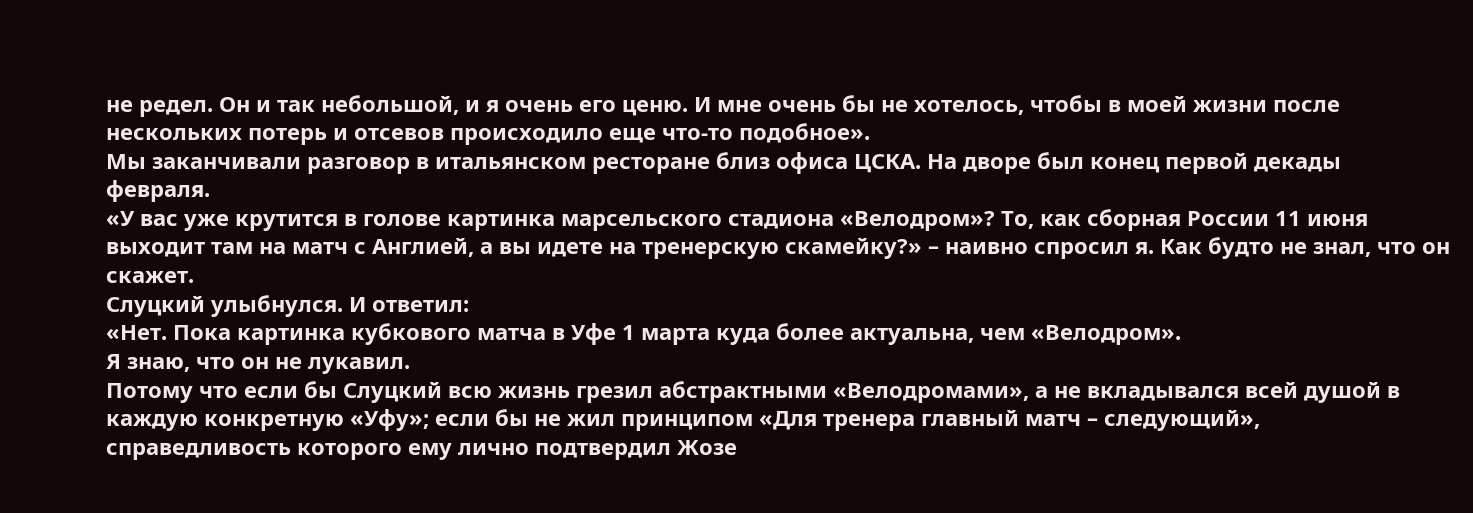не редел. Он и так небольшой, и я очень его ценю. И мне очень бы не хотелось, чтобы в моей жизни после нескольких потерь и отсевов происходило еще что-то подобное».
Мы заканчивали разговор в итальянском ресторане близ офиса ЦСКА. На дворе был конец первой декады февраля.
«У вас уже крутится в голове картинка марсельского стадиона «Велодром»? То, как сборная России 11 июня выходит там на матч с Англией, а вы идете на тренерскую скамейку?» – наивно спросил я. Как будто не знал, что он скажет.
Слуцкий улыбнулся. И ответил:
«Нет. Пока картинка кубкового матча в Уфе 1 марта куда более актуальна, чем «Велодром».
Я знаю, что он не лукавил.
Потому что если бы Слуцкий всю жизнь грезил абстрактными «Велодромами», а не вкладывался всей душой в каждую конкретную «Уфу»; если бы не жил принципом «Для тренера главный матч – следующий», справедливость которого ему лично подтвердил Жозе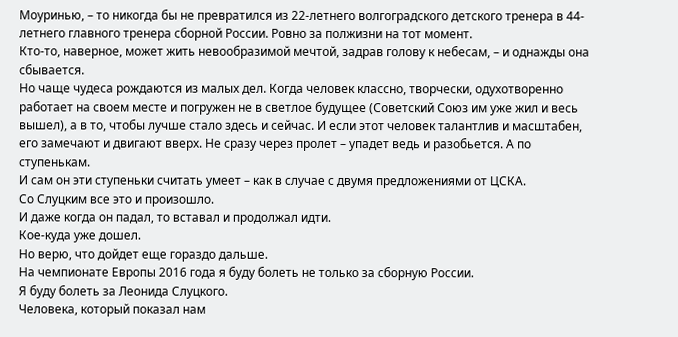Моуринью, – то никогда бы не превратился из 22-летнего волгоградского детского тренера в 44-летнего главного тренера сборной России. Ровно за полжизни на тот момент.
Кто-то, наверное, может жить невообразимой мечтой, задрав голову к небесам, – и однажды она сбывается.
Но чаще чудеса рождаются из малых дел. Когда человек классно, творчески, одухотворенно работает на своем месте и погружен не в светлое будущее (Советский Союз им уже жил и весь вышел), а в то, чтобы лучше стало здесь и сейчас. И если этот человек талантлив и масштабен, его замечают и двигают вверх. Не сразу через пролет – упадет ведь и разобьется. А по ступенькам.
И сам он эти ступеньки считать умеет – как в случае с двумя предложениями от ЦСКА.
Со Слуцким все это и произошло.
И даже когда он падал, то вставал и продолжал идти.
Кое-куда уже дошел.
Но верю, что дойдет еще гораздо дальше.
На чемпионате Европы 2016 года я буду болеть не только за сборную России.
Я буду болеть за Леонида Слуцкого.
Человека, который показал нам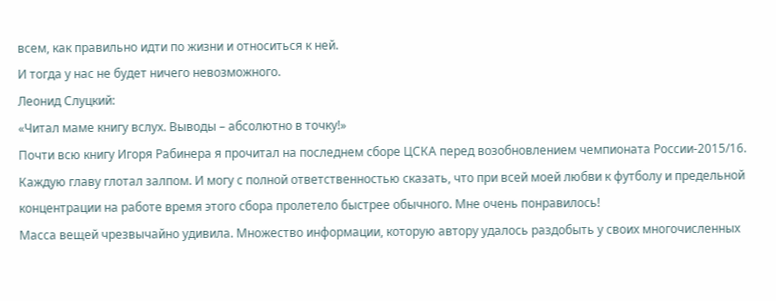всем, как правильно идти по жизни и относиться к ней.
И тогда у нас не будет ничего невозможного.
Леонид Слуцкий:
«Читал маме книгу вслух. Выводы – абсолютно в точку!»
Почти всю книгу Игоря Рабинера я прочитал на последнем сборе ЦСКА перед возобновлением чемпионата России-2015/16. Каждую главу глотал залпом. И могу с полной ответственностью сказать, что при всей моей любви к футболу и предельной концентрации на работе время этого сбора пролетело быстрее обычного. Мне очень понравилось!
Масса вещей чрезвычайно удивила. Множество информации, которую автору удалось раздобыть у своих многочисленных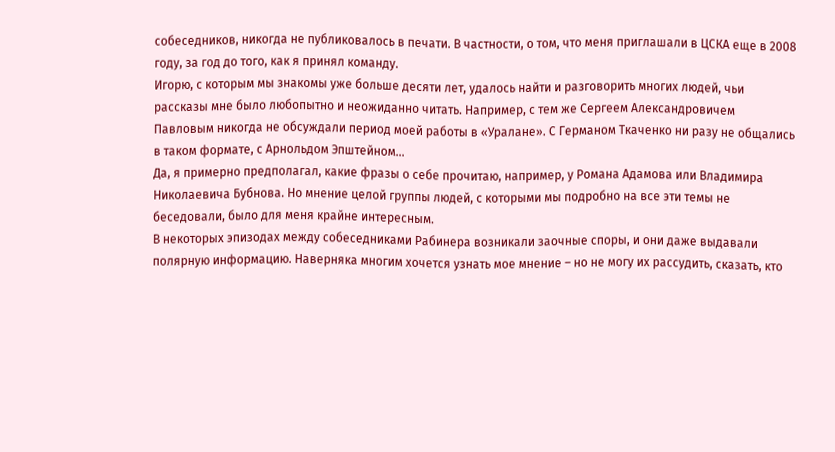собеседников, никогда не публиковалось в печати. В частности, о том, что меня приглашали в ЦСКА еще в 2008 году, за год до того, как я принял команду.
Игорю, с которым мы знакомы уже больше десяти лет, удалось найти и разговорить многих людей, чьи рассказы мне было любопытно и неожиданно читать. Например, с тем же Сергеем Александровичем Павловым никогда не обсуждали период моей работы в «Уралане». С Германом Ткаченко ни разу не общались в таком формате, с Арнольдом Эпштейном…
Да, я примерно предполагал, какие фразы о себе прочитаю, например, у Романа Адамова или Владимира Николаевича Бубнова. Но мнение целой группы людей, с которыми мы подробно на все эти темы не беседовали, было для меня крайне интересным.
В некоторых эпизодах между собеседниками Рабинера возникали заочные споры, и они даже выдавали полярную информацию. Наверняка многим хочется узнать мое мнение – но не могу их рассудить, сказать, кто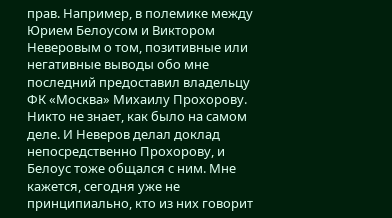прав. Например, в полемике между Юрием Белоусом и Виктором Неверовым о том, позитивные или негативные выводы обо мне последний предоставил владельцу ФК «Москва» Михаилу Прохорову.
Никто не знает, как было на самом деле. И Неверов делал доклад непосредственно Прохорову, и Белоус тоже общался с ним. Мне кажется, сегодня уже не принципиально, кто из них говорит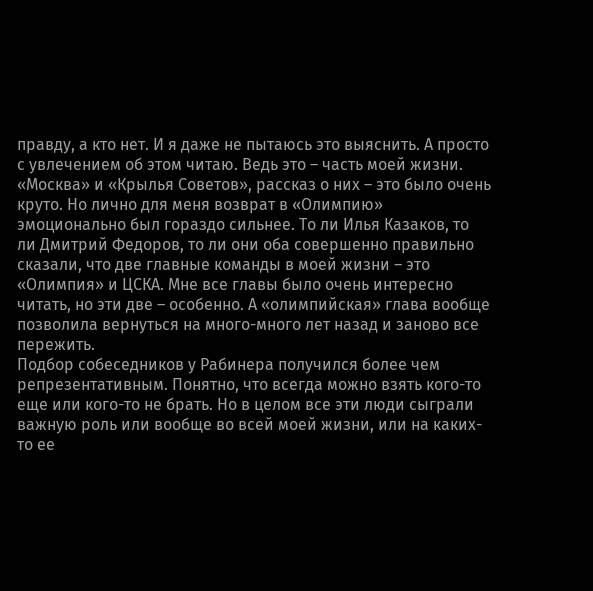правду, а кто нет. И я даже не пытаюсь это выяснить. А просто с увлечением об этом читаю. Ведь это – часть моей жизни.
«Москва» и «Крылья Советов», рассказ о них – это было очень круто. Но лично для меня возврат в «Олимпию» эмоционально был гораздо сильнее. То ли Илья Казаков, то ли Дмитрий Федоров, то ли они оба совершенно правильно сказали, что две главные команды в моей жизни – это «Олимпия» и ЦСКА. Мне все главы было очень интересно читать, но эти две – особенно. А «олимпийская» глава вообще позволила вернуться на много-много лет назад и заново все пережить.
Подбор собеседников у Рабинера получился более чем репрезентативным. Понятно, что всегда можно взять кого-то еще или кого-то не брать. Но в целом все эти люди сыграли важную роль или вообще во всей моей жизни, или на каких-то ее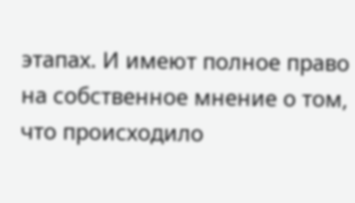этапах. И имеют полное право на собственное мнение о том, что происходило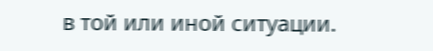в той или иной ситуации.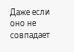Даже если оно не совпадает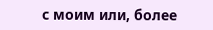с моим или, более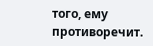того, ему противоречит.